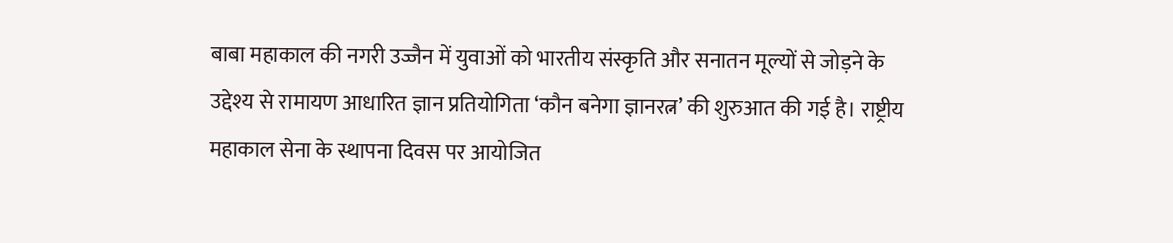बाबा महाकाल की नगरी उज्जैन में युवाओं को भारतीय संस्कृति और सनातन मूल्यों से जोड़ने के उद्देश्य से रामायण आधारित ज्ञान प्रतियोगिता ‘कौन बनेगा ज्ञानरत्न’ की शुरुआत की गई है। राष्ट्रीय महाकाल सेना के स्थापना दिवस पर आयोजित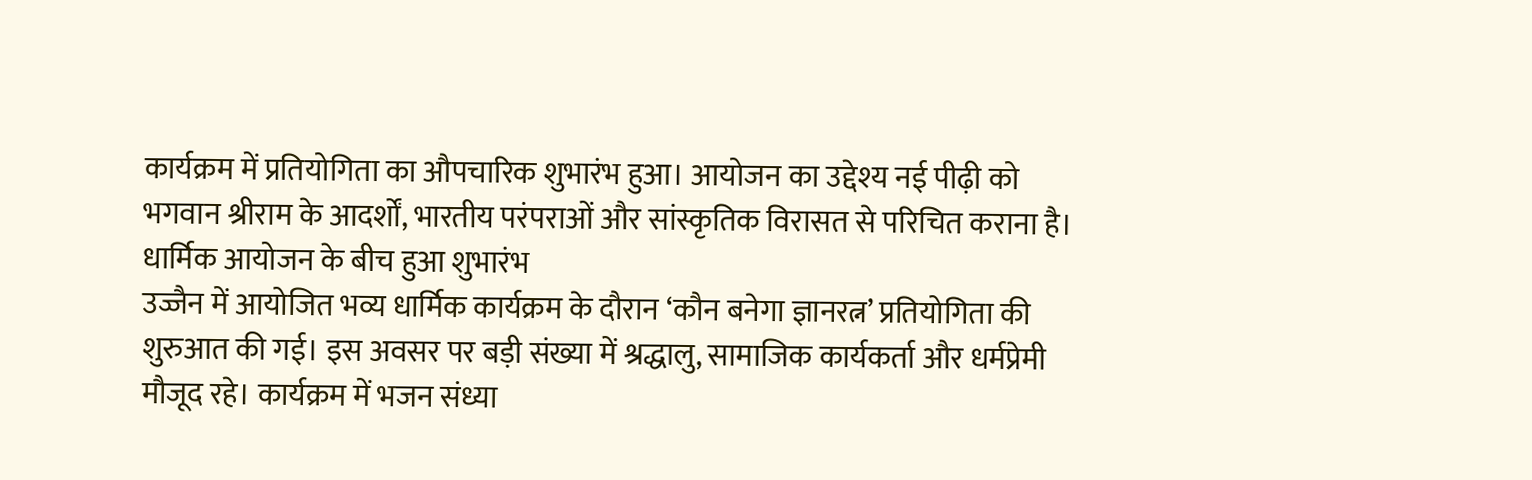कार्यक्रम में प्रतियोगिता का औपचारिक शुभारंभ हुआ। आयोजन का उद्देश्य नई पीढ़ी को भगवान श्रीराम के आदर्शों, भारतीय परंपराओं और सांस्कृतिक विरासत से परिचित कराना है।
धार्मिक आयोजन के बीच हुआ शुभारंभ
उज्जैन में आयोजित भव्य धार्मिक कार्यक्रम के दौरान ‘कौन बनेगा ज्ञानरत्न’ प्रतियोगिता की शुरुआत की गई। इस अवसर पर बड़ी संख्या में श्रद्धालु, सामाजिक कार्यकर्ता और धर्मप्रेमी मौजूद रहे। कार्यक्रम में भजन संध्या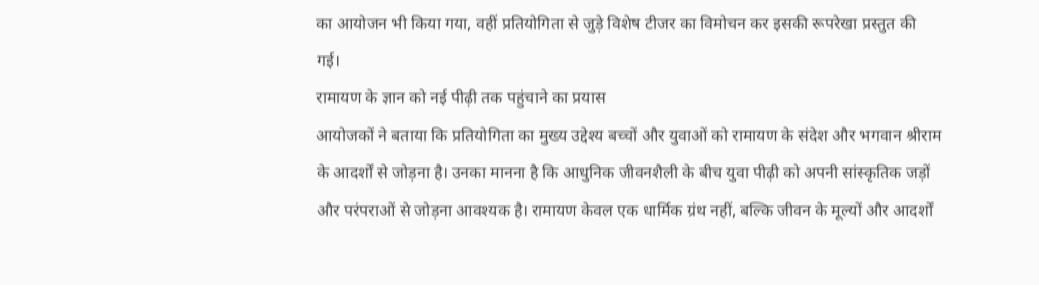का आयोजन भी किया गया, वहीं प्रतियोगिता से जुड़े विशेष टीजर का विमोचन कर इसकी रूपरेखा प्रस्तुत की गई।
रामायण के ज्ञान को नई पीढ़ी तक पहुंचाने का प्रयास
आयोजकों ने बताया कि प्रतियोगिता का मुख्य उद्देश्य बच्चों और युवाओं को रामायण के संदेश और भगवान श्रीराम के आदर्शों से जोड़ना है। उनका मानना है कि आधुनिक जीवनशैली के बीच युवा पीढ़ी को अपनी सांस्कृतिक जड़ों और परंपराओं से जोड़ना आवश्यक है। रामायण केवल एक धार्मिक ग्रंथ नहीं, बल्कि जीवन के मूल्यों और आदर्शों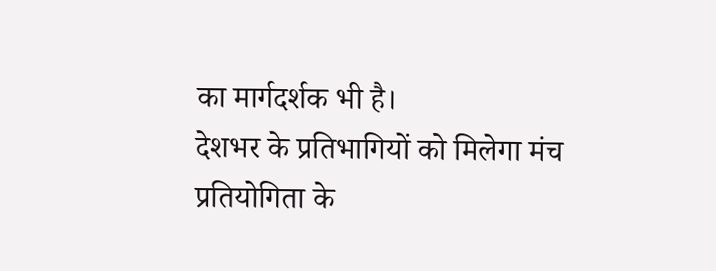का मार्गदर्शक भी है।
देशभर के प्रतिभागियों को मिलेगा मंच
प्रतियोगिता के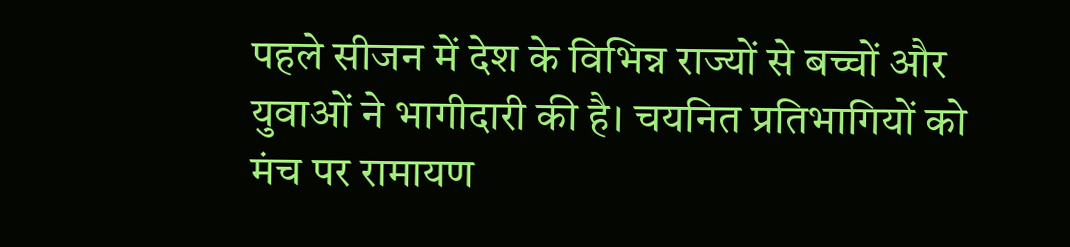पहले सीजन में देश के विभिन्न राज्यों से बच्चों और युवाओं ने भागीदारी की है। चयनित प्रतिभागियों को मंच पर रामायण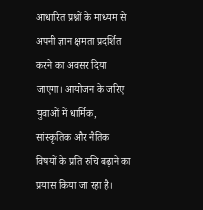आधारित प्रश्नों के माध्यम से अपनी ज्ञान क्षमता प्रदर्शित करने का अवसर दिया जाएगा। आयोजन के जरिए युवाओं में धार्मिक, सांस्कृतिक और नैतिक विषयों के प्रति रुचि बढ़ाने का प्रयास किया जा रहा है।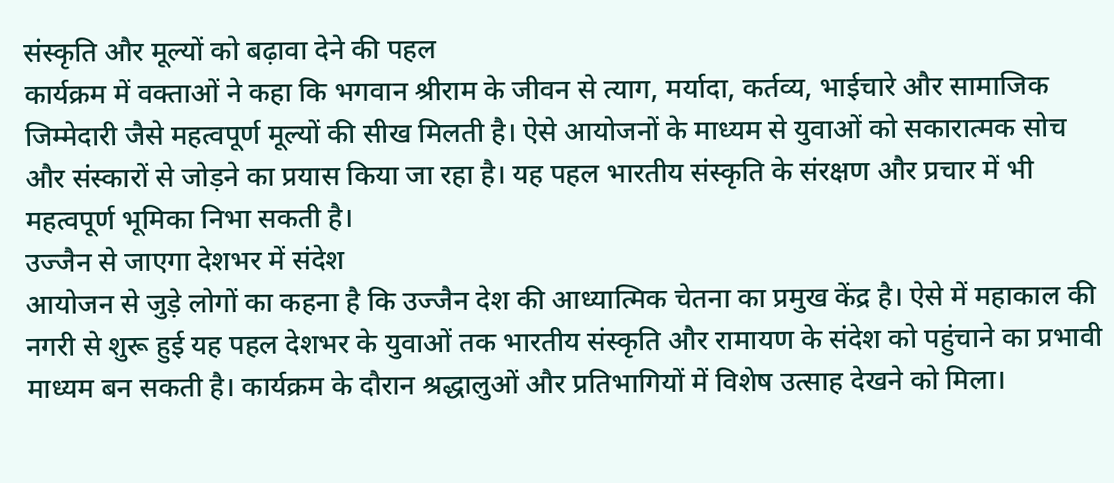संस्कृति और मूल्यों को बढ़ावा देने की पहल
कार्यक्रम में वक्ताओं ने कहा कि भगवान श्रीराम के जीवन से त्याग, मर्यादा, कर्तव्य, भाईचारे और सामाजिक जिम्मेदारी जैसे महत्वपूर्ण मूल्यों की सीख मिलती है। ऐसे आयोजनों के माध्यम से युवाओं को सकारात्मक सोच और संस्कारों से जोड़ने का प्रयास किया जा रहा है। यह पहल भारतीय संस्कृति के संरक्षण और प्रचार में भी महत्वपूर्ण भूमिका निभा सकती है।
उज्जैन से जाएगा देशभर में संदेश
आयोजन से जुड़े लोगों का कहना है कि उज्जैन देश की आध्यात्मिक चेतना का प्रमुख केंद्र है। ऐसे में महाकाल की नगरी से शुरू हुई यह पहल देशभर के युवाओं तक भारतीय संस्कृति और रामायण के संदेश को पहुंचाने का प्रभावी माध्यम बन सकती है। कार्यक्रम के दौरान श्रद्धालुओं और प्रतिभागियों में विशेष उत्साह देखने को मिला।